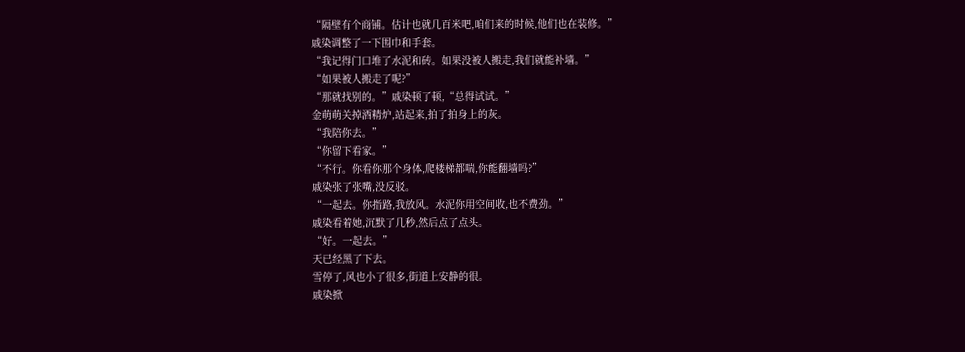“隔壁有个商铺。估计也就几百米吧,咱们来的时候,他们也在装修。”
戚染调整了一下围巾和手套。
“我记得门口堆了水泥和砖。如果没被人搬走,我们就能补墙。”
“如果被人搬走了呢?”
“那就找别的。”戚染顿了顿,“总得试试。”
金萌萌关掉酒精炉,站起来,拍了拍身上的灰。
“我陪你去。”
“你留下看家。”
“不行。你看你那个身体,爬楼梯都喘,你能翻墙吗?”
戚染张了张嘴,没反驳。
“一起去。你指路,我放风。水泥你用空间收,也不费劲。”
戚染看着她,沉默了几秒,然后点了点头。
“好。一起去。”
天已经黑了下去。
雪停了,风也小了很多,街道上安静的很。
戚染掀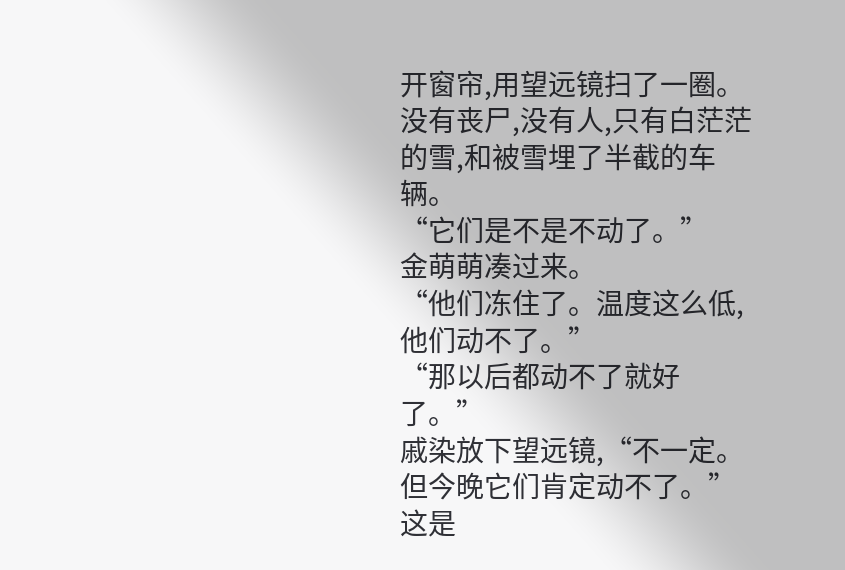开窗帘,用望远镜扫了一圈。
没有丧尸,没有人,只有白茫茫的雪,和被雪埋了半截的车辆。
“它们是不是不动了。”
金萌萌凑过来。
“他们冻住了。温度这么低,他们动不了。”
“那以后都动不了就好了。”
戚染放下望远镜,“不一定。但今晚它们肯定动不了。”
这是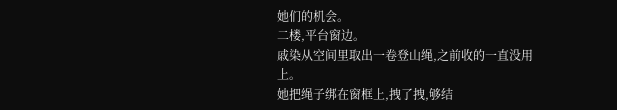她们的机会。
二楼,平台窗边。
戚染从空间里取出一卷登山绳,之前收的一直没用上。
她把绳子绑在窗框上,拽了拽,够结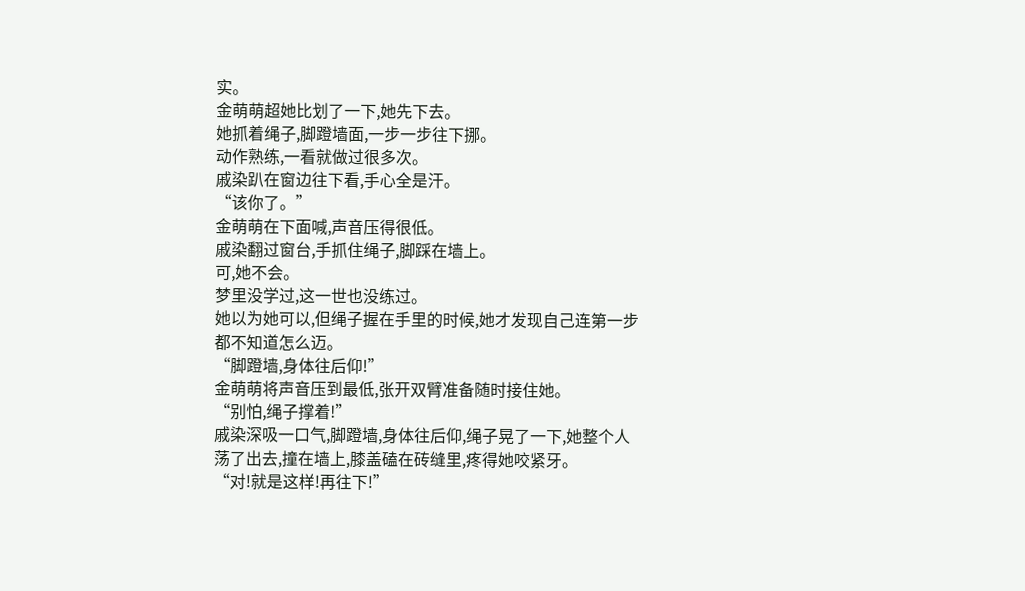实。
金萌萌超她比划了一下,她先下去。
她抓着绳子,脚蹬墙面,一步一步往下挪。
动作熟练,一看就做过很多次。
戚染趴在窗边往下看,手心全是汗。
“该你了。”
金萌萌在下面喊,声音压得很低。
戚染翻过窗台,手抓住绳子,脚踩在墙上。
可,她不会。
梦里没学过,这一世也没练过。
她以为她可以,但绳子握在手里的时候,她才发现自己连第一步都不知道怎么迈。
“脚蹬墙,身体往后仰!”
金萌萌将声音压到最低,张开双臂准备随时接住她。
“别怕,绳子撑着!”
戚染深吸一口气,脚蹬墙,身体往后仰,绳子晃了一下,她整个人荡了出去,撞在墙上,膝盖磕在砖缝里,疼得她咬紧牙。
“对!就是这样!再往下!”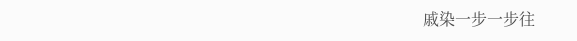戚染一步一步往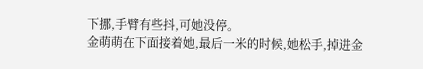下挪,手臂有些抖,可她没停。
金萌萌在下面接着她,最后一米的时候,她松手,掉进金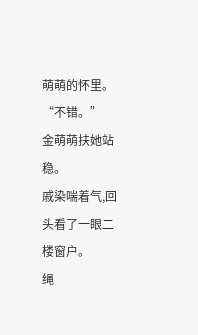萌萌的怀里。
“不错。”
金萌萌扶她站稳。
戚染喘着气,回头看了一眼二楼窗户。
绳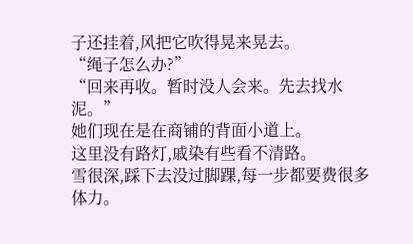子还挂着,风把它吹得晃来晃去。
“绳子怎么办?”
“回来再收。暂时没人会来。先去找水泥。”
她们现在是在商铺的背面小道上。
这里没有路灯,戚染有些看不清路。
雪很深,踩下去没过脚踝,每一步都要费很多体力。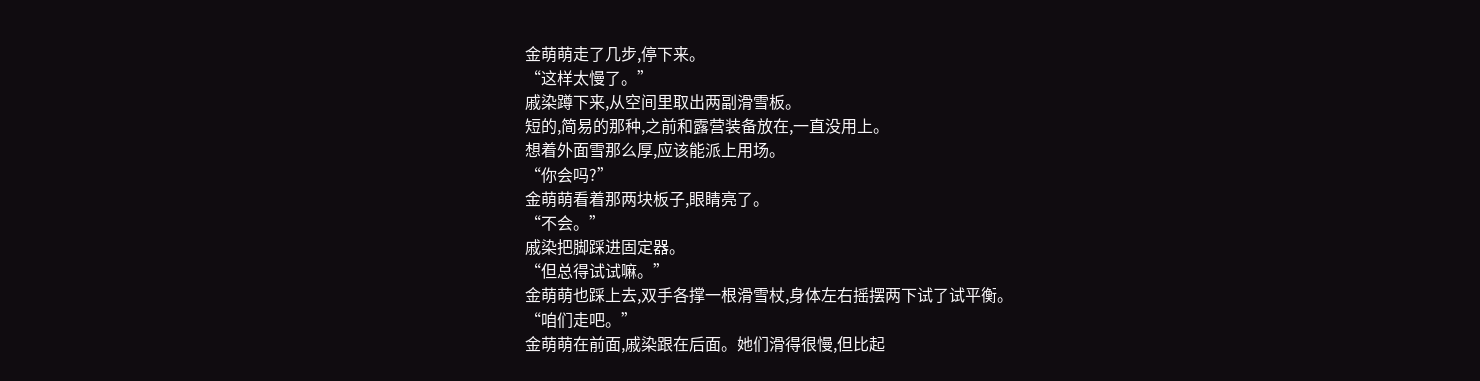金萌萌走了几步,停下来。
“这样太慢了。”
戚染蹲下来,从空间里取出两副滑雪板。
短的,简易的那种,之前和露营装备放在,一直没用上。
想着外面雪那么厚,应该能派上用场。
“你会吗?”
金萌萌看着那两块板子,眼睛亮了。
“不会。”
戚染把脚踩进固定器。
“但总得试试嘛。”
金萌萌也踩上去,双手各撑一根滑雪杖,身体左右摇摆两下试了试平衡。
“咱们走吧。”
金萌萌在前面,戚染跟在后面。她们滑得很慢,但比起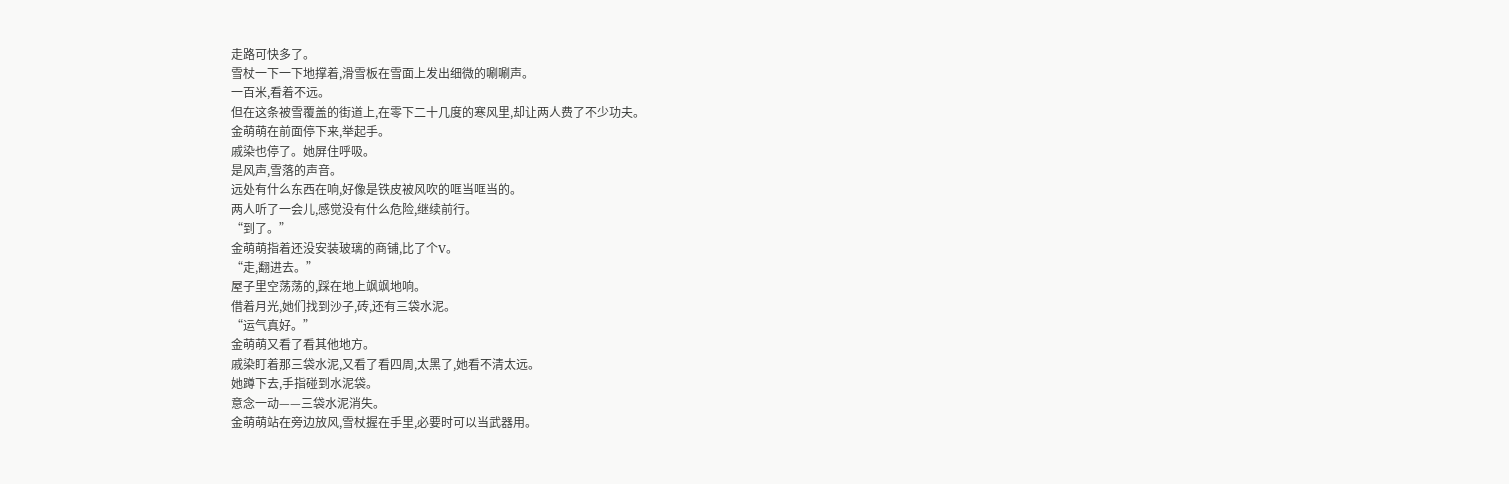走路可快多了。
雪杖一下一下地撑着,滑雪板在雪面上发出细微的唰唰声。
一百米,看着不远。
但在这条被雪覆盖的街道上,在零下二十几度的寒风里,却让两人费了不少功夫。
金萌萌在前面停下来,举起手。
戚染也停了。她屏住呼吸。
是风声,雪落的声音。
远处有什么东西在响,好像是铁皮被风吹的哐当哐当的。
两人听了一会儿,感觉没有什么危险,继续前行。
“到了。”
金萌萌指着还没安装玻璃的商铺,比了个V。
“走,翻进去。”
屋子里空荡荡的,踩在地上飒飒地响。
借着月光,她们找到沙子,砖,还有三袋水泥。
“运气真好。”
金萌萌又看了看其他地方。
戚染盯着那三袋水泥,又看了看四周,太黑了,她看不清太远。
她蹲下去,手指碰到水泥袋。
意念一动——三袋水泥消失。
金萌萌站在旁边放风,雪杖握在手里,必要时可以当武器用。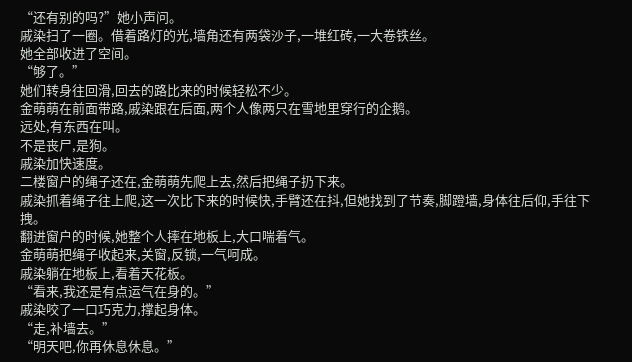“还有别的吗?”她小声问。
戚染扫了一圈。借着路灯的光,墙角还有两袋沙子,一堆红砖,一大卷铁丝。
她全部收进了空间。
“够了。”
她们转身往回滑,回去的路比来的时候轻松不少。
金萌萌在前面带路,戚染跟在后面,两个人像两只在雪地里穿行的企鹅。
远处,有东西在叫。
不是丧尸,是狗。
戚染加快速度。
二楼窗户的绳子还在,金萌萌先爬上去,然后把绳子扔下来。
戚染抓着绳子往上爬,这一次比下来的时候快,手臂还在抖,但她找到了节奏,脚蹬墙,身体往后仰,手往下拽。
翻进窗户的时候,她整个人摔在地板上,大口喘着气。
金萌萌把绳子收起来,关窗,反锁,一气呵成。
戚染躺在地板上,看着天花板。
“看来,我还是有点运气在身的。”
戚染咬了一口巧克力,撑起身体。
“走,补墙去。”
“明天吧,你再休息休息。”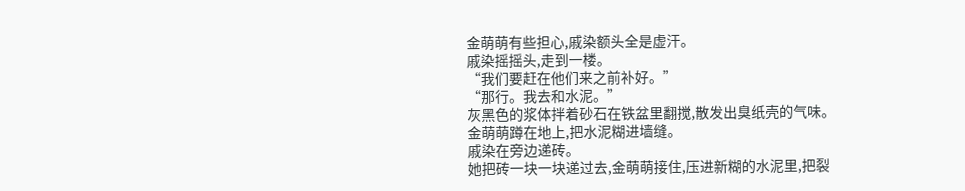金萌萌有些担心,戚染额头全是虚汗。
戚染摇摇头,走到一楼。
“我们要赶在他们来之前补好。”
“那行。我去和水泥。”
灰黑色的浆体拌着砂石在铁盆里翻搅,散发出臭纸壳的气味。
金萌萌蹲在地上,把水泥糊进墙缝。
戚染在旁边递砖。
她把砖一块一块递过去,金萌萌接住,压进新糊的水泥里,把裂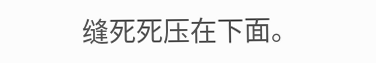缝死死压在下面。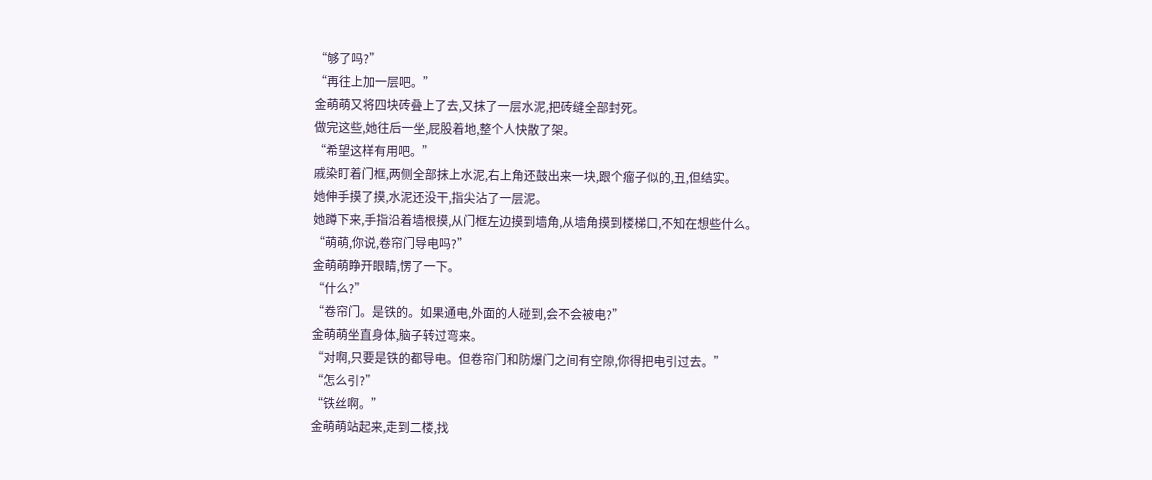“够了吗?”
“再往上加一层吧。”
金萌萌又将四块砖叠上了去,又抹了一层水泥,把砖缝全部封死。
做完这些,她往后一坐,屁股着地,整个人快散了架。
“希望这样有用吧。”
戚染盯着门框,两侧全部抹上水泥,右上角还鼓出来一块,跟个瘤子似的,丑,但结实。
她伸手摸了摸,水泥还没干,指尖沾了一层泥。
她蹲下来,手指沿着墙根摸,从门框左边摸到墙角,从墙角摸到楼梯口,不知在想些什么。
“萌萌,你说,卷帘门导电吗?”
金萌萌睁开眼睛,愣了一下。
“什么?”
“卷帘门。是铁的。如果通电,外面的人碰到,会不会被电?”
金萌萌坐直身体,脑子转过弯来。
“对啊,只要是铁的都导电。但卷帘门和防爆门之间有空隙,你得把电引过去。”
“怎么引?”
“铁丝啊。”
金萌萌站起来,走到二楼,找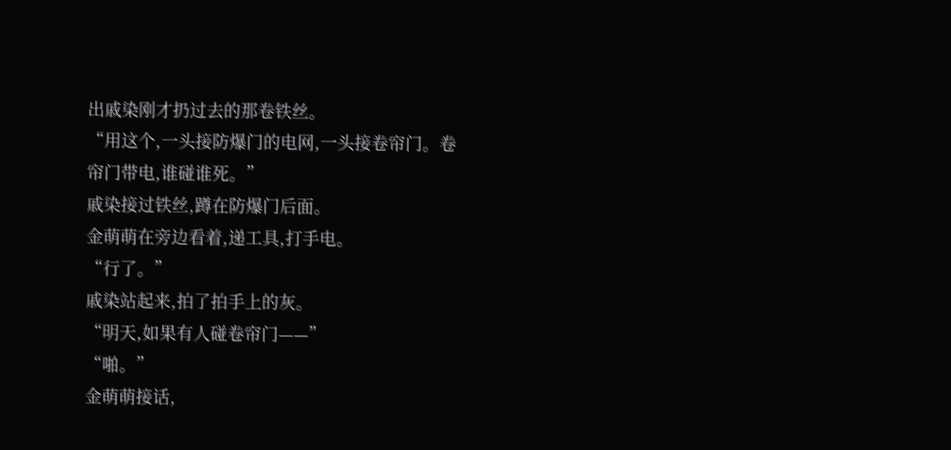出戚染刚才扔过去的那卷铁丝。
“用这个,一头接防爆门的电网,一头接卷帘门。卷帘门带电,谁碰谁死。”
戚染接过铁丝,蹲在防爆门后面。
金萌萌在旁边看着,递工具,打手电。
“行了。”
戚染站起来,拍了拍手上的灰。
“明天,如果有人碰卷帘门——”
“啪。”
金萌萌接话,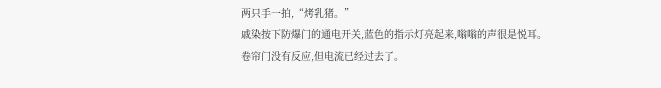两只手一拍,“烤乳猪。”
戚染按下防爆门的通电开关,蓝色的指示灯亮起来,嗡嗡的声很是悦耳。
卷帘门没有反应,但电流已经过去了。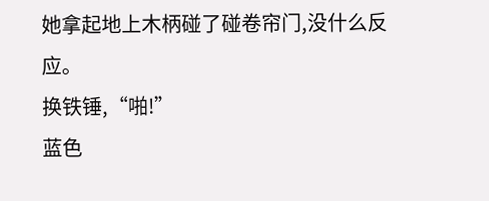她拿起地上木柄碰了碰卷帘门,没什么反应。
换铁锤,“啪!”
蓝色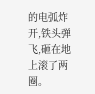的电弧炸开,铁头弹飞,砸在地上滚了两圈。